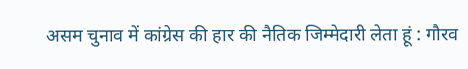असम चुनाव में कांग्रेस की हार की नैतिक जिम्मेदारी लेता हूं : गौरव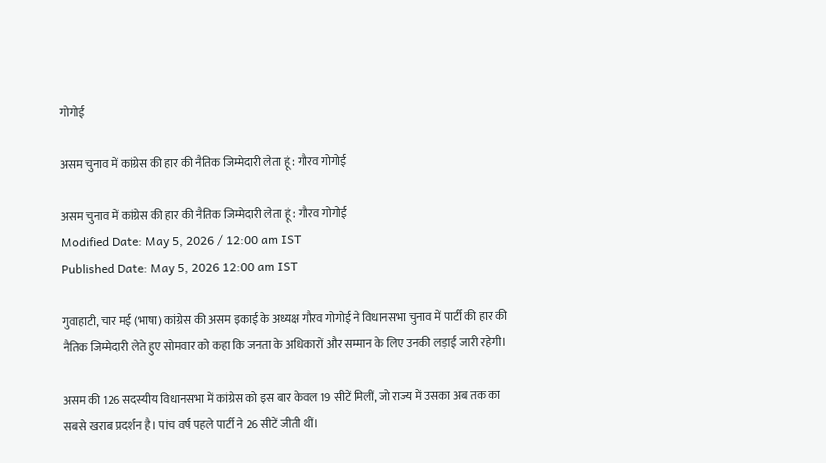गोगोई

असम चुनाव में कांग्रेस की हार की नैतिक जिम्मेदारी लेता हूं : गौरव गोगोई

असम चुनाव में कांग्रेस की हार की नैतिक जिम्मेदारी लेता हूं : गौरव गोगोई
Modified Date: May 5, 2026 / 12:00 am IST
Published Date: May 5, 2026 12:00 am IST

गुवाहाटी, चार मई (भाषा) कांग्रेस की असम इकाई के अध्यक्ष गौरव गोगोई ने विधानसभा चुनाव में पार्टी की हार की नैतिक जिम्मेदारी लेते हुए सोमवार को कहा कि जनता के अधिकारों और सम्मान के लिए उनकी लड़ाई जारी रहेगी।

असम की 126 सदस्यीय विधानसभा में कांग्रेस को इस बार केवल 19 सीटें मिलीं, जो राज्य में उसका अब तक का सबसे खराब प्रदर्शन है। पांच वर्ष पहले पार्टी ने 26 सीटें जीती थीं।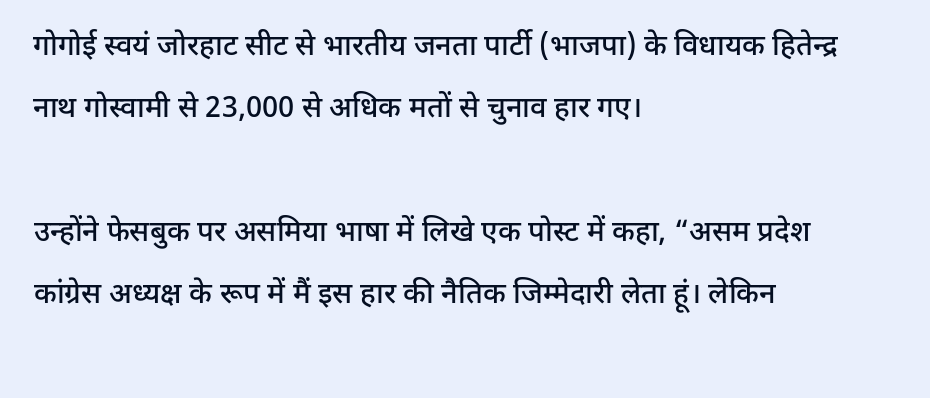गोगोई स्वयं जोरहाट सीट से भारतीय जनता पार्टी (भाजपा) के विधायक हितेन्द्र नाथ गोस्वामी से 23,000 से अधिक मतों से चुनाव हार गए।

उन्होंने फेसबुक पर असमिया भाषा में लिखे एक पोस्ट में कहा, “असम प्रदेश कांग्रेस अध्यक्ष के रूप में मैं इस हार की नैतिक जिम्मेदारी लेता हूं। लेकिन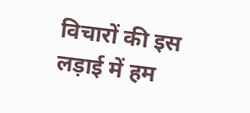विचारों की इस लड़ाई में हम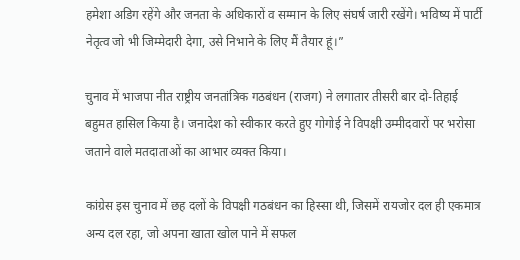हमेशा अडिग रहेंगे और जनता के अधिकारों व सम्मान के लिए संघर्ष जारी रखेंगे। भविष्य में पार्टी नेतृत्व जो भी जिम्मेदारी देगा, उसे निभाने के लिए मैं तैयार हूं।”

चुनाव में भाजपा नीत राष्ट्रीय जनतांत्रिक गठबंधन (राजग) ने लगातार तीसरी बार दो-तिहाई बहुमत हासिल किया है। जनादेश को स्वीकार करते हुए गोगोई ने विपक्षी उम्मीदवारों पर भरोसा जताने वाले मतदाताओं का आभार व्यक्त किया।

कांग्रेस इस चुनाव में छह दलों के विपक्षी गठबंधन का हिस्सा थी, जिसमें रायजोर दल ही एकमात्र अन्य दल रहा, जो अपना खाता खोल पाने में सफल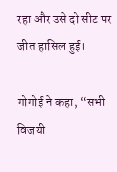रहा और उसे दो सीट पर जीत हासिल हुई।

गोगोई ने कहा, “सभी विजयी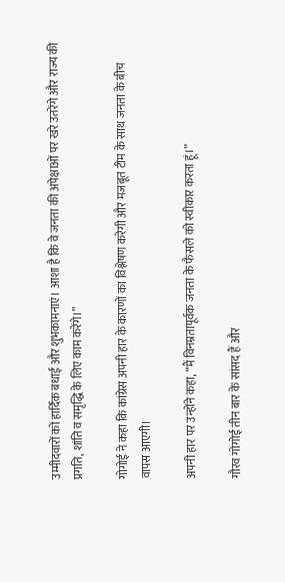उम्मीदवारों को हार्दिक बधाई और शुभकामनाएं। आशा है कि वे जनता की अपेक्षाओं पर खरे उतरेंगे और राज्य की प्रगति, शांति व समृद्धि के लिए काम करेंगे।”

गोगोई ने कहा कि कांग्रेस अपनी हार के कारणों का विश्लेषण करेगी और मजबूत टीम के साथ जनता के बीच वापस आएगी।

अपनी हार पर उन्होंने कहा, “मैं विनम्रतापूर्वक जनता के फैसले को स्वीकार करता हूं।”

गौरव गोगोई तीन बार के सांसद हैं और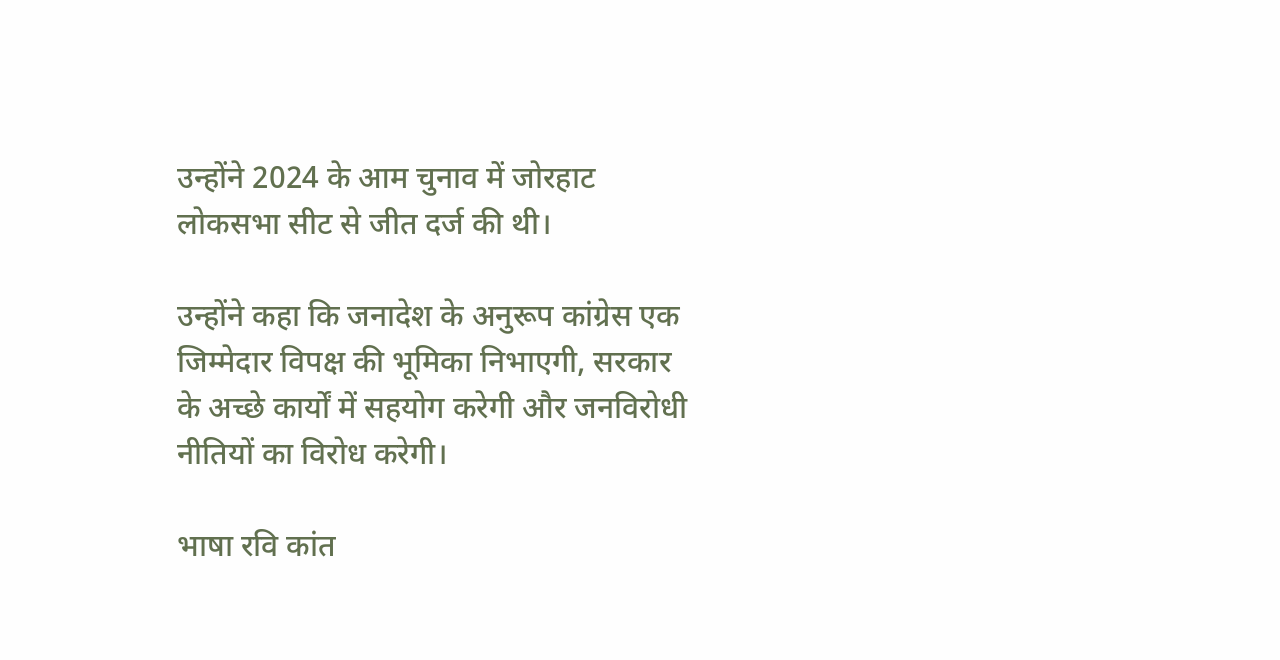उन्होंने 2024 के आम चुनाव में जोरहाट लोकसभा सीट से जीत दर्ज की थी।

उन्होंने कहा कि जनादेश के अनुरूप कांग्रेस एक जिम्मेदार विपक्ष की भूमिका निभाएगी, सरकार के अच्छे कार्यों में सहयोग करेगी और जनविरोधी नीतियों का विरोध करेगी।

भाषा रवि कांत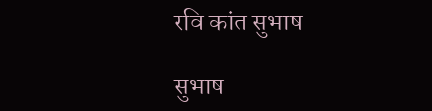रवि कांत सुभाष

सुभाष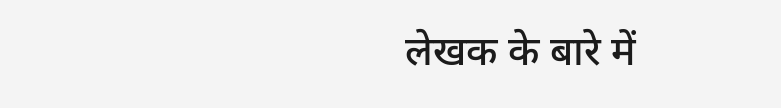लेखक के बारे में